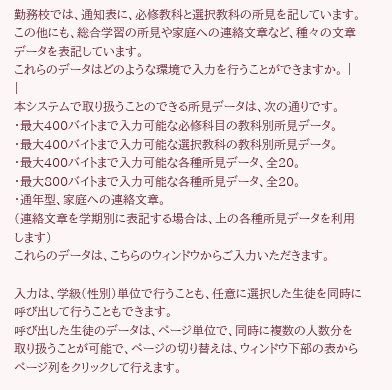勤務校では、通知表に、必修教科と選択教科の所見を記しています。
この他にも、総合学習の所見や家庭への連絡文章など、種々の文章データを表記しています。
これらのデータはどのような環境で入力を行うことができますか。 |
|
本システムで取り扱うことのできる所見データは、次の通りです。
・最大400バイトまで入力可能な必修科目の教科別所見データ。
・最大400バイトまで入力可能な選択教科の教科別所見データ。
・最大400バイトまで入力可能な各種所見データ、全20。
・最大800バイトまで入力可能な各種所見データ、全20。
・通年型、家庭への連絡文章。
(連絡文章を学期別に表記する場合は、上の各種所見データを利用します)
これらのデータは、こちらのウィンドウからご入力いただきます。

入力は、学級(性別)単位で行うことも、任意に選択した生徒を同時に呼び出して行うこともできます。
呼び出した生徒のデータは、ページ単位で、同時に複数の人数分を取り扱うことが可能で、ページの切り替えは、ウィンドウ下部の表からページ列をクリックして行えます。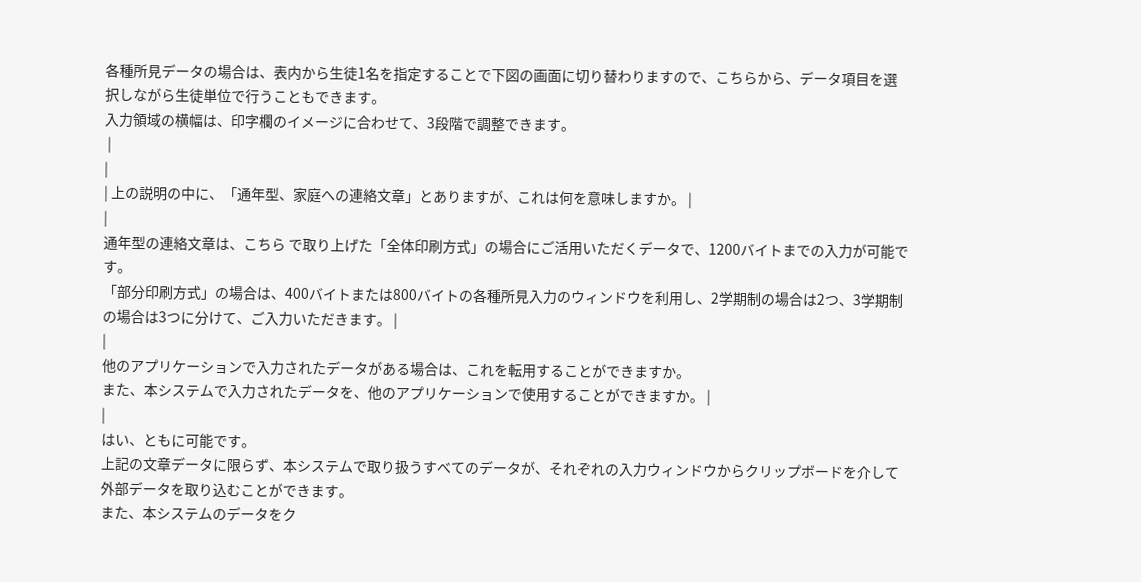各種所見データの場合は、表内から生徒1名を指定することで下図の画面に切り替わりますので、こちらから、データ項目を選択しながら生徒単位で行うこともできます。
入力領域の横幅は、印字欄のイメージに合わせて、3段階で調整できます。
 |
|
| 上の説明の中に、「通年型、家庭への連絡文章」とありますが、これは何を意味しますか。 |
|
通年型の連絡文章は、こちら で取り上げた「全体印刷方式」の場合にご活用いただくデータで、1200バイトまでの入力が可能です。
「部分印刷方式」の場合は、400バイトまたは800バイトの各種所見入力のウィンドウを利用し、2学期制の場合は2つ、3学期制の場合は3つに分けて、ご入力いただきます。 |
|
他のアプリケーションで入力されたデータがある場合は、これを転用することができますか。
また、本システムで入力されたデータを、他のアプリケーションで使用することができますか。 |
|
はい、ともに可能です。
上記の文章データに限らず、本システムで取り扱うすべてのデータが、それぞれの入力ウィンドウからクリップボードを介して外部データを取り込むことができます。
また、本システムのデータをク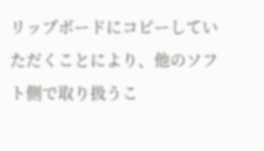リップボードにコピーしていただくことにより、他のソフト側で取り扱うこ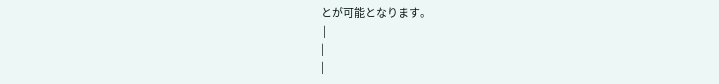とが可能となります。
 |
|
|